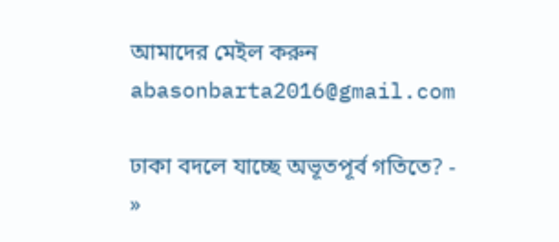আমাদের মেইল করুন abasonbarta2016@gmail.com

ঢাকা বদলে যাচ্ছে অভূতপূর্ব গতিতে? - »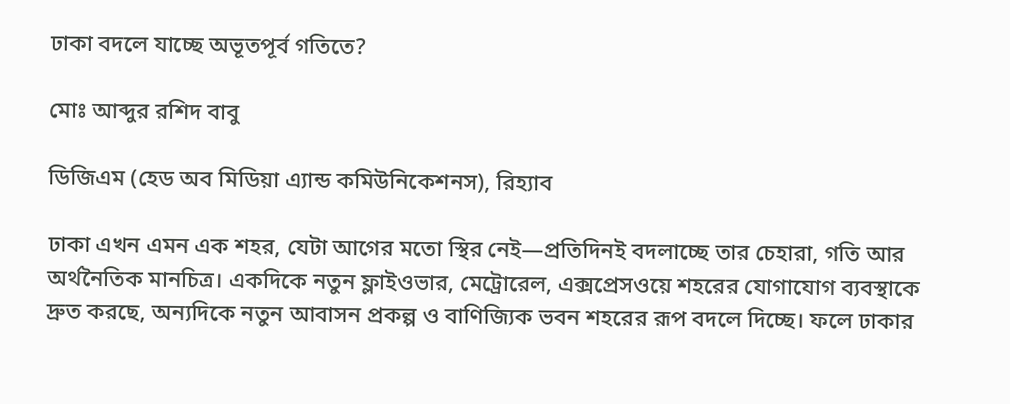ঢাকা বদলে যাচ্ছে অভূতপূর্ব গতিতে?

মোঃ আব্দুর রশিদ বাবু

ডিজিএম (হেড অব মিডিয়া এ্যান্ড কমিউনিকেশনস), রিহ্যাব

ঢাকা এখন এমন এক শহর, যেটা আগের মতো স্থির নেই—প্রতিদিনই বদলাচ্ছে তার চেহারা, গতি আর অর্থনৈতিক মানচিত্র। একদিকে নতুন ফ্লাইওভার, মেট্রোরেল, এক্সপ্রেসওয়ে শহরের যোগাযোগ ব্যবস্থাকে দ্রুত করছে, অন্যদিকে নতুন আবাসন প্রকল্প ও বাণিজ্যিক ভবন শহরের রূপ বদলে দিচ্ছে। ফলে ঢাকার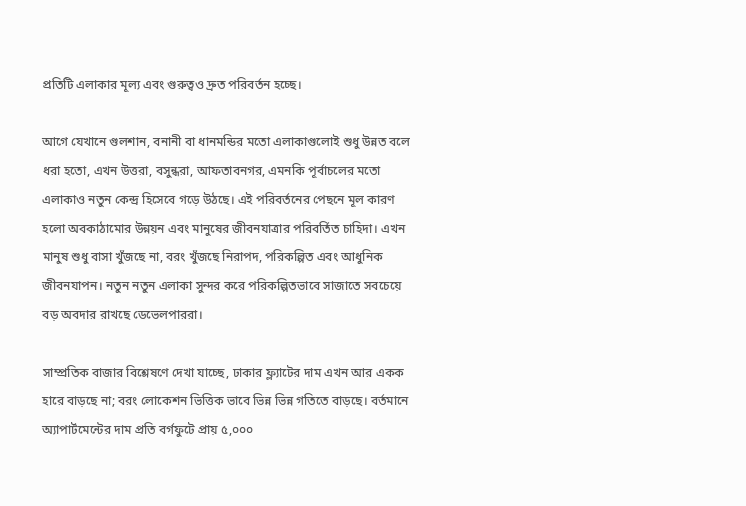প্রতিটি এলাকার মূল্য এবং গুরুত্বও দ্রুত পরিবর্তন হচ্ছে।

আগে যেখানে গুলশান, বনানী বা ধানমন্ডির মতো এলাকাগুলোই শুধু উন্নত বলে ধরা হতো, এখন উত্তরা, বসুন্ধরা, আফতাবনগর, এমনকি পূর্বাচলের মতো এলাকাও নতুন কেন্দ্র হিসেবে গড়ে উঠছে। এই পরিবর্তনের পেছনে মূল কারণ হলো অবকাঠামোর উন্নয়ন এবং মানুষের জীবনযাত্রার পরিবর্তিত চাহিদা। এখন মানুষ শুধু বাসা খুঁজছে না, বরং খুঁজছে নিরাপদ, পরিকল্পিত এবং আধুনিক জীবনযাপন। নতুন নতুন এলাকা সুন্দর করে পরিকল্পিতভাবে সাজাতে সবচেয়ে বড় অবদার রাখছে ডেভেলপাররা।

সাম্প্রতিক বাজার বিশ্লেষণে দেখা যাচ্ছে, ঢাকার ফ্ল্যাটের দাম এখন আর একক হারে বাড়ছে না; বরং লোকেশন ভিত্তিক ভাবে ভিন্ন ভিন্ন গতিতে বাড়ছে। বর্তমানে অ্যাপার্টমেন্টের দাম প্রতি বর্গফুটে প্রায় ৫,০০০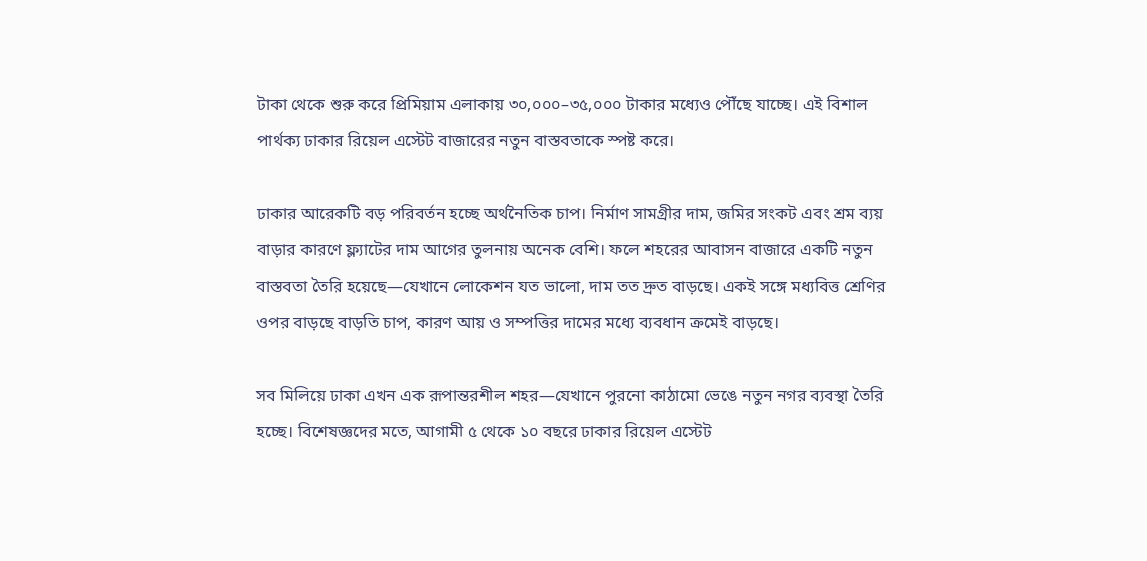টাকা থেকে শুরু করে প্রিমিয়াম এলাকায় ৩০,০০০–৩৫,০০০ টাকার মধ্যেও পৌঁছে যাচ্ছে। এই বিশাল পার্থক্য ঢাকার রিয়েল এস্টেট বাজারের নতুন বাস্তবতাকে স্পষ্ট করে।

ঢাকার আরেকটি বড় পরিবর্তন হচ্ছে অর্থনৈতিক চাপ। নির্মাণ সামগ্রীর দাম, জমির সংকট এবং শ্রম ব্যয় বাড়ার কারণে ফ্ল্যাটের দাম আগের তুলনায় অনেক বেশি। ফলে শহরের আবাসন বাজারে একটি নতুন বাস্তবতা তৈরি হয়েছে—যেখানে লোকেশন যত ভালো, দাম তত দ্রুত বাড়ছে। একই সঙ্গে মধ্যবিত্ত শ্রেণির ওপর বাড়ছে বাড়তি চাপ, কারণ আয় ও সম্পত্তির দামের মধ্যে ব্যবধান ক্রমেই বাড়ছে।

সব মিলিয়ে ঢাকা এখন এক রূপান্তরশীল শহর—যেখানে পুরনো কাঠামো ভেঙে নতুন নগর ব্যবস্থা তৈরি হচ্ছে। বিশেষজ্ঞদের মতে, আগামী ৫ থেকে ১০ বছরে ঢাকার রিয়েল এস্টেট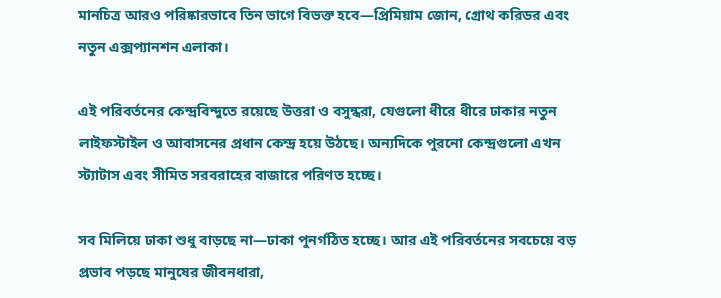মানচিত্র আরও পরিষ্কারভাবে তিন ভাগে বিভক্ত হবে—প্রিমিয়াম জোন, গ্রোথ করিডর এবং নতুন এক্সপ্যানশন এলাকা।

এই পরিবর্তনের কেন্দ্রবিন্দুতে রয়েছে উত্তরা ও বসুন্ধরা, যেগুলো ধীরে ধীরে ঢাকার নতুন লাইফস্টাইল ও আবাসনের প্রধান কেন্দ্র হয়ে উঠছে। অন্যদিকে পুরনো কেন্দ্রগুলো এখন স্ট্যাটাস এবং সীমিত সরবরাহের বাজারে পরিণত হচ্ছে।

সব মিলিয়ে ঢাকা শুধু বাড়ছে না—ঢাকা পুনর্গঠিত হচ্ছে। আর এই পরিবর্তনের সবচেয়ে বড় প্রভাব পড়ছে মানুষের জীবনধারা,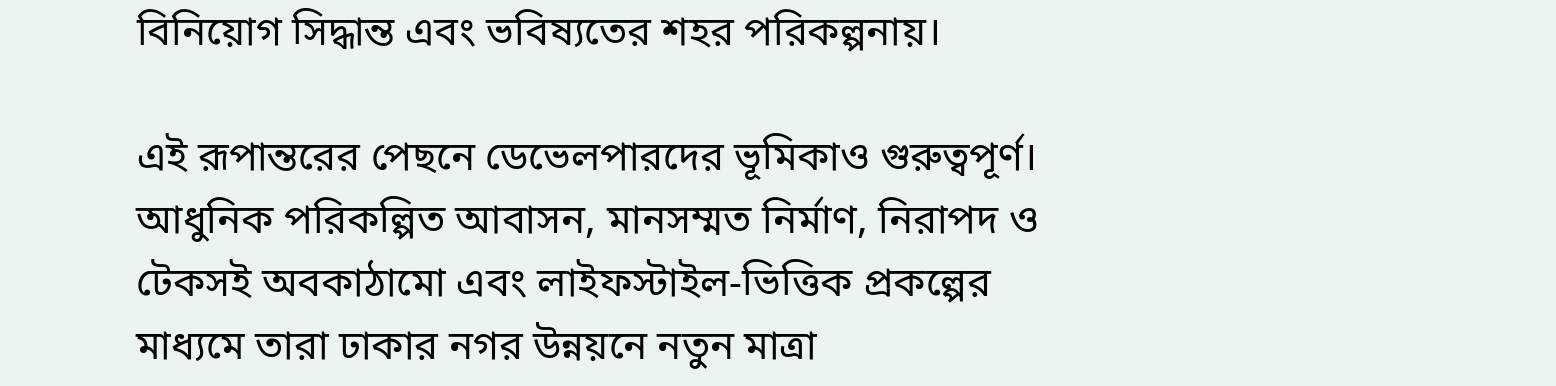বিনিয়োগ সিদ্ধান্ত এবং ভবিষ্যতের শহর পরিকল্পনায়।

এই রূপান্তরের পেছনে ডেভেলপারদের ভূমিকাও গুরুত্বপূর্ণ। আধুনিক পরিকল্পিত আবাসন, মানসম্মত নির্মাণ, নিরাপদ ও টেকসই অবকাঠামো এবং লাইফস্টাইল-ভিত্তিক প্রকল্পের মাধ্যমে তারা ঢাকার নগর উন্নয়নে নতুন মাত্রা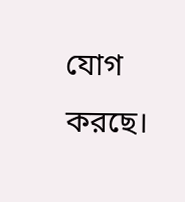যোগ করছে।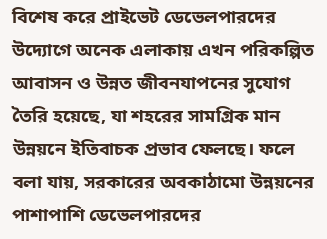বিশেষ করে প্রাইভেট ডেভেলপারদের উদ্যোগে অনেক এলাকায় এখন পরিকল্পিত আবাসন ও উন্নত জীবনযাপনের সুযোগ তৈরি হয়েছে, যা শহরের সামগ্রিক মান উন্নয়নে ইতিবাচক প্রভাব ফেলছে। ফলে বলা যায়, সরকারের অবকাঠামো উন্নয়নের পাশাপাশি ডেভেলপারদের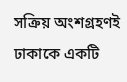সক্রিয় অংশগ্রহণই ঢাকাকে একটি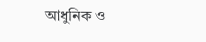আধুনিক ও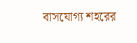বাসযোগ্য শহরের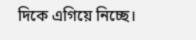দিকে এগিয়ে নিচ্ছে।